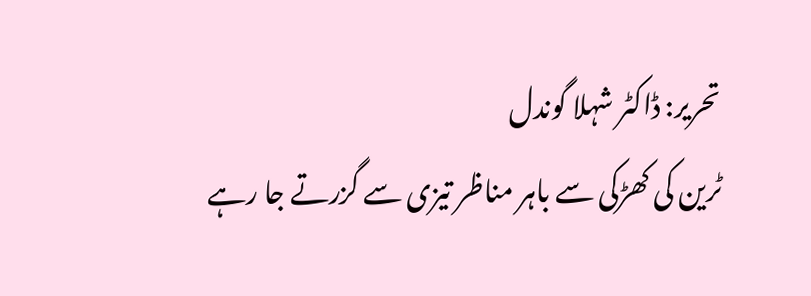تحریر: ڈاکٹر شہلا گوندل
ٹرین کی کھڑکی سے باہر مناظر تیزی سے گزرتے جا رہے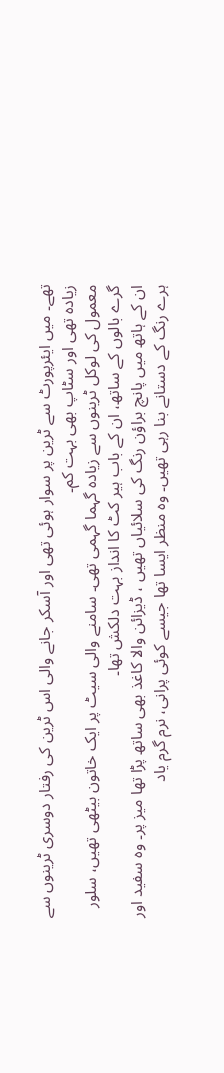تھے۔ میں ایئرپورٹ سے ٹرین پر سوار ہوئی تھی اور آسکر جانے والی اس ٹرین کی رفتار دوسری ٹرینوں سے زیادہ تھی اور سٹاپ بھی بہت کم۔
معمول کی لوکل ٹرینوں سے زیادہ گہما گہمی تھی۔ سامنے والی سیٹ پر ایک خاتون بیٹھی تھیں، سلور گرے بالوں کے ساتھ، ان کے باب ہیر کٹ کا انداز بہت دلکش تھا۔
ان کے ہاتھ میں پانچ براؤن رنگ کی سلائیاں تھیں ، ڈیزائن والا کاغذ بھی ساتھ پڑا تھا میز پر۔ وہ سفید اور ہرے رنگ کے دستانے بنا رہی تھیں۔ وہ منظر ایسا تھا جیسے کوئی پرانی، نرم گرم یاد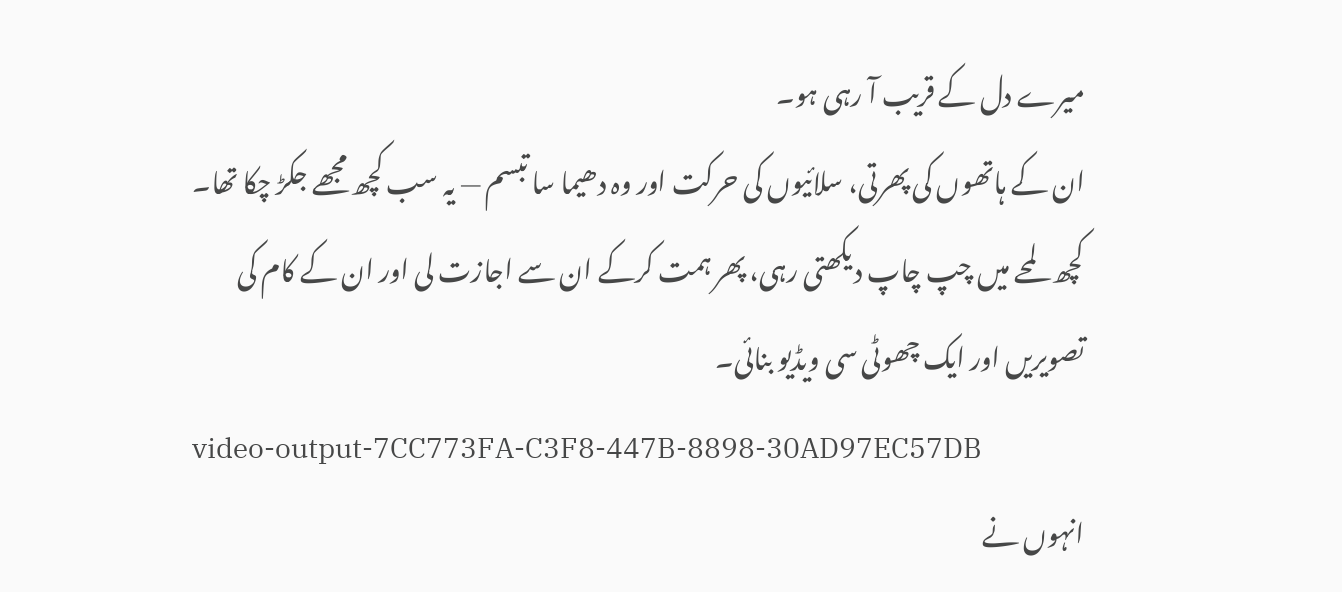میرے دل کے قریب آ رہی ہو۔
ان کے ہاتھوں کی پھرتی، سلائیوں کی حرکت اور وہ دھیما سا تبسم — یہ سب کچھ مجھے جکڑ چکا تھا۔ کچھ لمحے میں چپ چاپ دیکھتی رہی، پھر ہمت کرکے ان سے اجازت لی اور ان کے کام کی تصویریں اور ایک چھوٹی سی ویڈیو بنائی۔
video-output-7CC773FA-C3F8-447B-8898-30AD97EC57DB
انہوں نے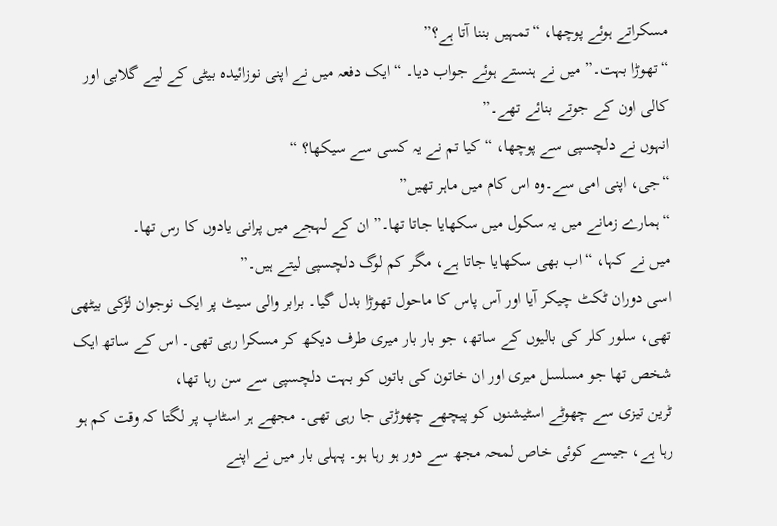مسکراتے ہوئے پوچھا، “تمہیں بننا آتا ہے؟”
“تھوڑا بہت۔” میں نے ہنستے ہوئے جواب دیا۔ “ایک دفعہ میں نے اپنی نوزائیدہ بیٹی کے لیے گلابی اور کالی اون کے جوتے بنائے تھے۔”
انہوں نے دلچسپی سے پوچھا، “کیا تم نے یہ کسی سے سیکھا؟ “
“جی، اپنی امی سے۔وہ اس کام میں ماہر تھیں”
“ہمارے زمانے میں یہ سکول میں سکھایا جاتا تھا۔” ان کے لہجے میں پرانی یادوں کا رس تھا۔
میں نے کہا، “اب بھی سکھایا جاتا ہے، مگر کم لوگ دلچسپی لیتے ہیں۔”
اسی دوران ٹکٹ چیکر آیا اور آس پاس کا ماحول تھوڑا بدل گیا۔ برابر والی سیٹ پر ایک نوجوان لڑکی بیٹھی تھی، سلور کلر کی بالیوں کے ساتھ، جو بار بار میری طرف دیکھ کر مسکرا رہی تھی۔ اس کے ساتھ ایک شخص تھا جو مسلسل میری اور ان خاتون کی باتوں کو بہت دلچسپی سے سن رہا تھا،
ٹرین تیزی سے چھوٹے اسٹیشنوں کو پیچھے چھوڑتی جا رہی تھی۔ مجھے ہر اسٹاپ پر لگتا کہ وقت کم ہو رہا ہے، جیسے کوئی خاص لمحہ مجھ سے دور ہو رہا ہو۔ پہلی بار میں نے اپنے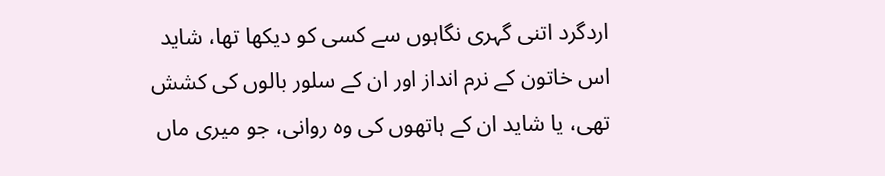اردگرد اتنی گہری نگاہوں سے کسی کو دیکھا تھا، شاید اس خاتون کے نرم انداز اور ان کے سلور بالوں کی کشش تھی، یا شاید ان کے ہاتھوں کی وہ روانی، جو میری ماں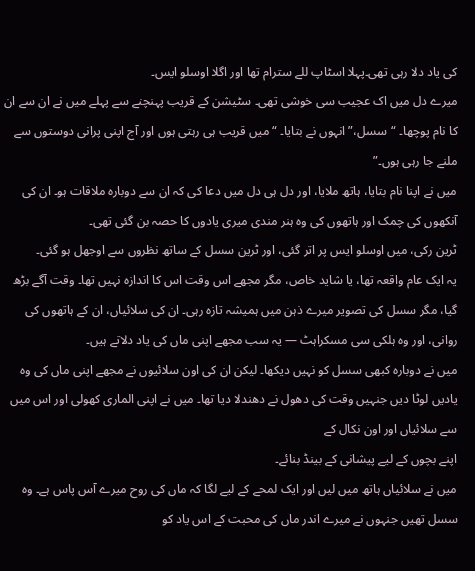کی یاد دلا رہی تھی۔پہلا اسٹاپ للے سترام تھا اور اگلا اوسلو ایس۔
میرے دل میں اک عجیب سی خوشی تھی۔ سٹیشن کے قریب پہنچنے سے پہلے میں نے ان سے ان کا نام پوچھا۔ “سسل،” انہوں نے بتایا۔ “میں قریب ہی رہتی ہوں اور آج اپنی پرانی دوستوں سے ملنے جا رہی ہوں۔”
میں نے اپنا نام بتایا، ہاتھ ملایا، اور دل ہی دل میں دعا کی کہ ان سے دوبارہ ملاقات ہو۔ ان کی آنکھوں کی چمک اور ہاتھوں کی وہ ہنر مندی میری یادوں کا حصہ بن گئی تھی۔
ٹرین رکی، میں اوسلو ایس پر اتر گئی، اور ٹرین سسل کے ساتھ نظروں سے اوجھل ہو گئی۔
یہ ایک عام واقعہ تھا، یا شاید خاص، مگر مجھے اس وقت اس کا اندازہ نہیں تھا۔ وقت آگے بڑھ گیا، مگر سسل کی تصویر میرے ذہن میں ہمیشہ تازہ رہی۔ ان کی سلائیاں، ان کے ہاتھوں کی روانی، اور وہ ہلکی سی مسکراہٹ — یہ سب مجھے اپنی ماں کی یاد دلاتے ہیں۔
میں نے دوبارہ کبھی سسل کو نہیں دیکھا۔ لیکن ان کی اون سلائیوں نے مجھے اپنی ماں کی وہ یادیں لوٹا دیں جنہیں وقت کی دھول نے دھندلا دیا تھا۔ میں نے اپنی الماری کھولی اور اس میں سے سلائیاں اور اون نکال کے
اپنے بچوں کے لیے پیشانی کے بینڈ بنائے۔
میں نے سلائیاں ہاتھ میں لیں اور ایک لمحے کے لیے لگا کہ ماں کی روح میرے آس پاس ہے۔ وہ سسل تھیں جنہوں نے میرے اندر ماں کی محبت کے اس یاد کو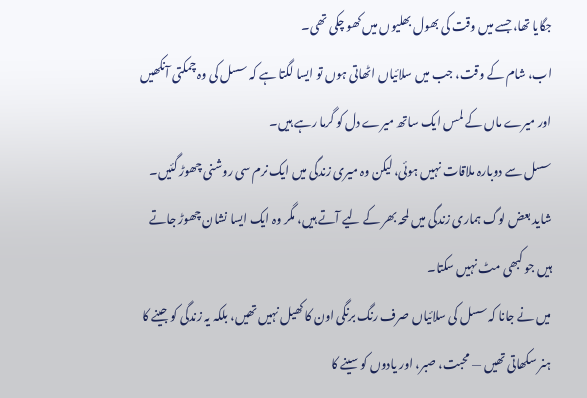جگایا تھا، جسے میں وقت کی بھول بھلیوں میں کھو چکی تھی۔
اب، شام کے وقت، جب میں سلائیاں اٹھاتی ہوں تو ایسا لگتا ہے کہ سسل کی وہ چمکتی آنکھیں اور میرے ماں کے لمس ایک ساتھ میرے دل کو گرما رہے ہیں۔
سسل سے دوبارہ ملاقات نہیں ہوئی، لیکن وہ میری زندگی میں ایک نرم سی روشنی چھوڑ گئیں۔ شاید بعض لوگ ہماری زندگی میں لمحہ بھر کے لیے آتے ہیں، مگر وہ ایک ایسا نشان چھوڑ جاتے ہیں جو کبھی مٹ نہیں سکتا۔
میں نے جانا کہ سسل کی سلائیاں صرف رنگ برنگی اون کا کھیل نہیں تھیں، بلکہ یہ زندگی کو جینے کا ہنر سکھاتی تھیں — محبت، صبر، اور یادوں کو سینے کا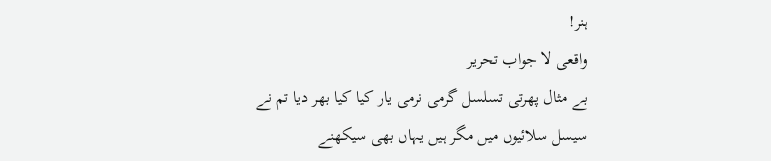ہنر!
واقعی لا جواب تحریر
بے مثال پھرتی تسلسل گرمی نرمی یار کیا کیا بھر دیا تم نے سیسل سلائیوں میں مگر ہیں یہاں بھی سیکھنے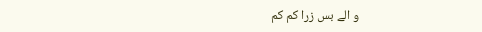و الے بس زرا کم کم